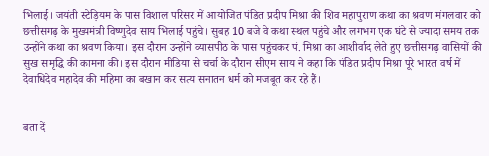भिलाई। जयंती स्टेड़ियम के पास विशाल परिसर में आयोजित पंडित प्रदीप मिश्रा की शिव महापुराण कथा का श्रवण मंगलवार को छत्तीसगढ़ के मुख्यमंत्री विष्णुदेव साय भिलाई पहुंचे। सुबह 10 बजे वे कथा स्थल पहुंचे और लगभग एक घंटे से ज्यादा समय तक उन्होंने कथा का श्रवण किया। इस दौरान उन्होंने व्यासपीठ के पास पहुंचकर पं. मिश्रा का आशीर्वाद लेते हुए छत्तीसगढ़ वासियों की सुख समृद्धि की कामना की। इस दौरान मीडिया से चर्चा के दौरान सीएम साय ने कहा कि पंडित प्रदीप मिश्रा पूरे भारत वर्ष में देवाधिदेव महादेव की महिमा का बखान कर सत्य सनातन धर्म को मजबूत कर रहे हैं।


बता दें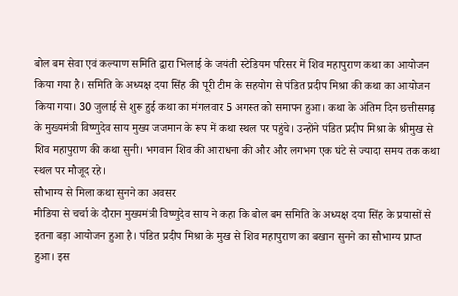बोल बम सेवा एवं कल्याण समिति द्वारा भिलाई के जयंती स्टेडियम परिसर में शिव महापुराण कथा का आयोजन किया गया है। समिति के अध्यक्ष दया सिंह की पूरी टीम के सहयोग से पंडित प्रदीप मिश्रा की कथा का आयोजन किया गया। 30 जुलाई से शुरू हुई कथा का मंगलवार 5 अगस्त को समापन हुआ। कथा के अंतिम दिन छत्तीसगढ़ के मुख्यमंत्री विष्णुदेव साय मुख्य जजमान के रूप में कथा स्थल पर पहुंचे। उन्होंने पंडित प्रदीप मिश्रा के श्रीमुख से शिव महापुराण की कथा सुनी। भगवान शिव की आराधना की और और लगभग एक घंटे से ज्यादा समय तक कथा स्थल पर मौजूद रहे।
सौभाग्य से मिला कथा सुनने का अवसर
मीडिया से चर्चा के दौरान मुख्यमंत्री विष्णुदेव साय ने कहा कि बोल बम समिति के अध्यक्ष दया सिंह के प्रयासों से इतना बड़ा आयोजन हुआ है। पंडित प्रदीप मिश्रा के मुख से शिव महापुराण का बखान सुनने का सौभाग्य प्राप्त हुआ। इस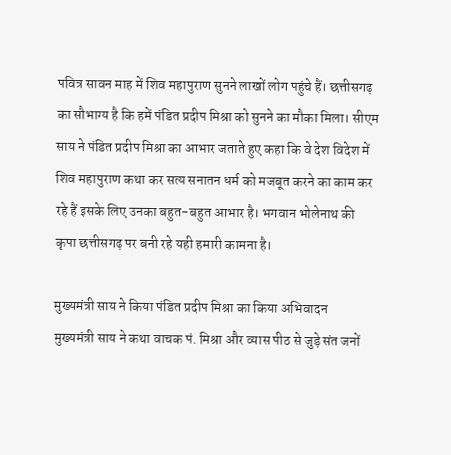पवित्र सावन माह में शिव महापुराण सुनने लाखों लोग पहुंचे हैं। छत्तीसगढ़ का सौभाग्य है कि हमें पंडित प्रदीप मिश्रा को सुनने का मौका मिला। सीएम साय ने पंडित प्रदीप मिश्रा का आभार जताते हुए कहा कि वे देश विदेश में शिव महापुराण कथा कर सत्य सनातन धर्म को मजबूत करने का काम कर रहे हैं इसके लिए उनका बहुत-बहुत आभार है। भगवान भोलेनाथ की कृपा छत्तीसगढ़ पर बनी रहे यही हमारी कामना है।

मुख्यमंत्री साय ने किया पंडित प्रदीप मिश्रा का किया अभिवादन
मुख्यमंत्री साय ने कथा वाचक पं. मिश्रा और व्यास पीठ से जुड़े संत जनों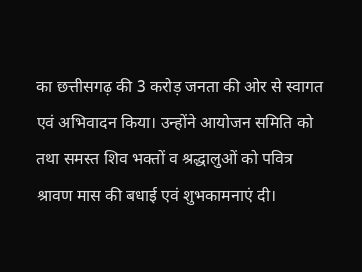का छत्तीसगढ़ की 3 करोड़ जनता की ओर से स्वागत एवं अभिवादन किया। उन्होंने आयोजन समिति को तथा समस्त शिव भक्तों व श्रद्धालुओं को पवित्र श्रावण मास की बधाई एवं शुभकामनाएं दी।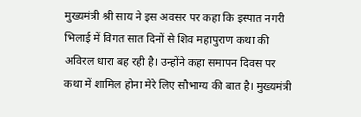मुख्यमंत्री श्री साय ने इस अवसर पर कहा कि इस्पात नगरी भिलाई में विगत सात दिनों से शिव महापुराण कथा की अविरल धारा बह रही है। उन्होंने कहा समापन दिवस पर कथा में शामिल होना मेरे लिए सौभाग्य की बात है। मुख्यमंत्री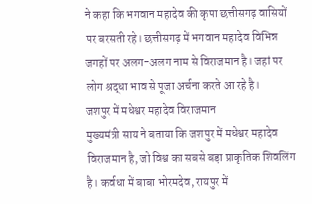ने कहा कि भगवान महादेव की कृपा छत्तीसगढ़ वासियों पर बरसती रहे। छत्तीसगढ़ में भगवान महादेव विभिन्न जगहों पर अलग-अलग नाम से विराजमान है। जहां पर लोग श्रद्धा भाव से पूजा अर्चना करते आ रहे है।
जशपुर में मधेश्वर महादेव विराजमान
मुख्यमंत्री साय ने बताया कि जशपुर में मधेश्वर महादेव विराजमान है, जो विश्व का सबसे बड़ा प्राकृतिक शिवलिंग है। कर्वधा में बाबा भोरमदेव, रायपुर में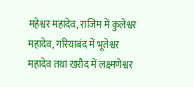महेश्वर महादेव, राजिम में कुलेश्वर महादेव, गरियाबंद में भूतेश्वर महादेव तथा खरौद में लक्ष्मणेश्वर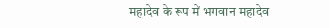महादेव के रूप में भगवान महादेव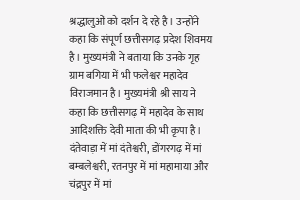श्रद्धालुओं को दर्शन दे रहे है। उन्होंने कहा कि संपूर्ण छत्तीसगढ़ प्रदेश शिवमय है। मुख्यमंत्री ने बताया कि उनके गृह ग्राम बगिया में भी फलेश्वर महादेव विराजमान है। मुख्यमंत्री श्री साय ने कहा कि छत्तीसगढ़ में महादेव के साथ आदिशक्ति देवी माता की भी कृपा है। दंतेवाड़ा में मां दंतेश्वरी, डोंगरगढ़ में मां बम्बलेश्वरी, रतनपुर में मां महामाया और चंद्रपुर में मां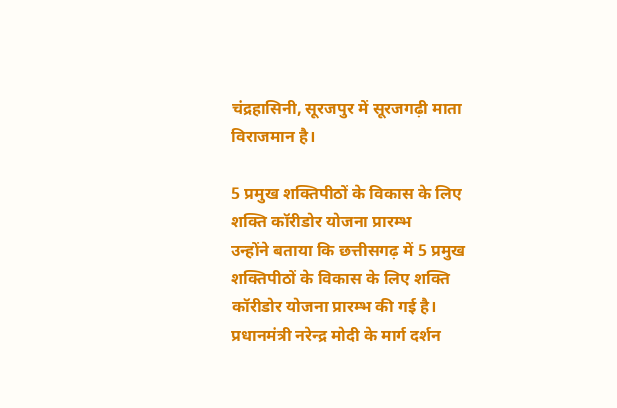चंद्रहासिनी, सूरजपुर में सूरजगढ़ी माता विराजमान है।

5 प्रमुख शक्तिपीठों के विकास के लिए शक्ति कॉरीडोर योजना प्रारम्भ
उन्होंने बताया कि छत्तीसगढ़ में 5 प्रमुख शक्तिपीठों के विकास के लिए शक्ति कॉरीडोर योजना प्रारम्भ की गई है। प्रधानमंत्री नरेन्द्र मोदी के मार्ग दर्शन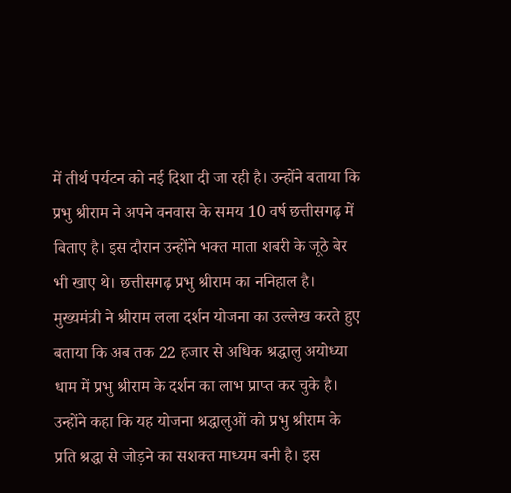में तीर्थ पर्यटन को नई दिशा दी जा रही है। उन्होंने बताया कि प्रभु श्रीराम ने अपने वनवास के समय 10 वर्ष छत्तीसगढ़ में बिताए है। इस दौरान उन्होंने भक्त माता शबरी के जूठे बेर भी खाए थे। छत्तीसगढ़ प्रभु श्रीराम का ननिहाल है। मुख्यमंत्री ने श्रीराम लला दर्शन योजना का उल्लेख करते हुए बताया कि अब तक 22 हजार से अधिक श्रद्धालु अयोध्या धाम में प्रभु श्रीराम के दर्शन का लाभ प्राप्त कर चुके है। उन्होंने कहा कि यह योजना श्रद्धालुओं को प्रभु श्रीराम के प्रति श्रद्धा से जोड़ने का सशक्त माध्यम बनी है। इस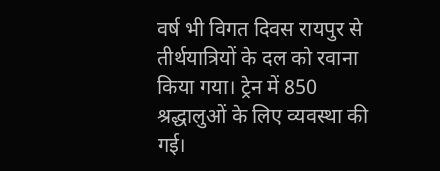वर्ष भी विगत दिवस रायपुर से तीर्थयात्रियों के दल को रवाना किया गया। ट्रेन में 850 श्रद्धालुओं के लिए व्यवस्था की गई।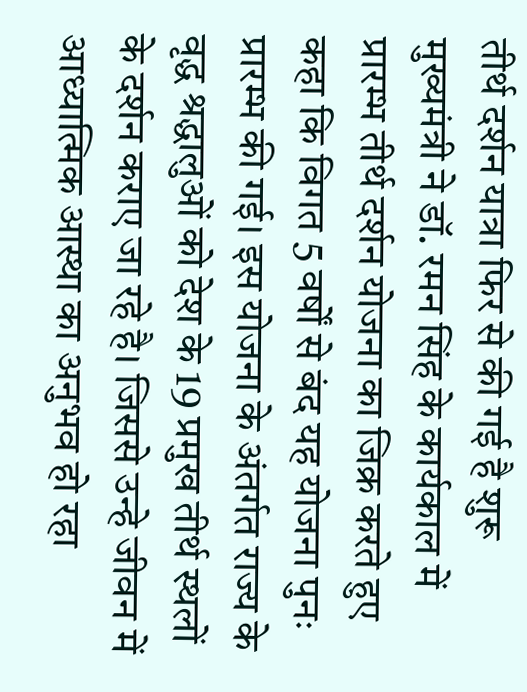तीर्थ दर्शन यात्रा फिर से की गई है शुरू
मुख्यमंत्री ने डॉ. रमन सिंह के कार्यकाल में प्रारम्भ तीर्थ दर्शन योजना का जिक्र करते हुए कहा कि विगत 5 वर्षों से बंद यह योजना पुनः प्रारम्भ की गई। इस योजना के अंतर्गत राज्य के वृद्ध श्रद्धालुओं को देश के 19 प्रमुख तीर्थ स्थलों के दर्शन कराए जा रहे है। जिससे उन्हे जीवन में आध्यात्मिक आस्था का अनुभव हो रहा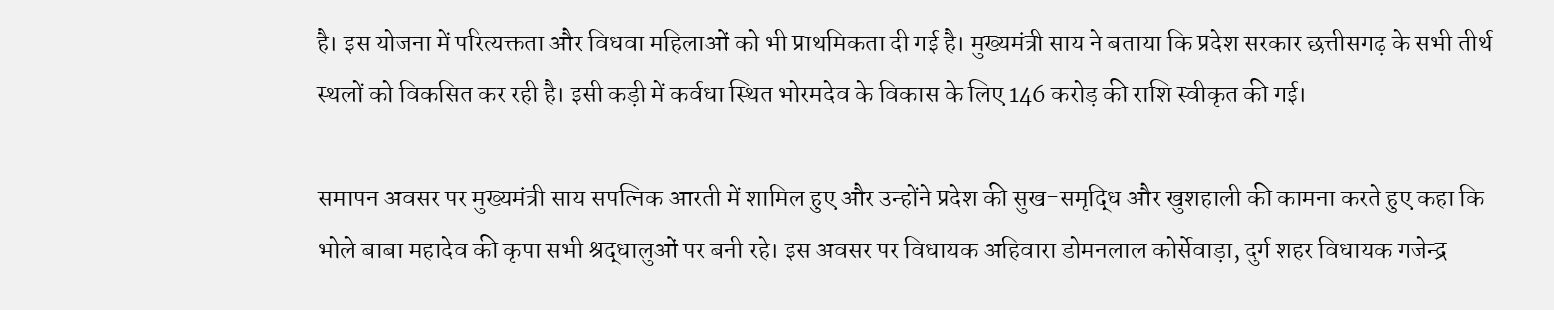है। इस योजना में परित्यक्तता और विधवा महिलाओं को भी प्राथमिकता दी गई है। मुख्यमंत्री साय ने बताया कि प्रदेश सरकार छत्तीसगढ़ के सभी तीर्थ स्थलों को विकसित कर रही है। इसी कड़ी में कर्वधा स्थित भोरमदेव के विकास के लिए 146 करोड़ की राशि स्वीकृत की गई।

समापन अवसर पर मुख्यमंत्री साय सपत्निक आरती में शामिल हुए और उन्होंने प्रदेश की सुख-समृद्धि और खुशहाली की कामना करते हुए कहा कि भोले बाबा महादेव की कृपा सभी श्रद्धालुओं पर बनी रहे। इस अवसर पर विधायक अहिवारा डोमनलाल कोर्सेवाड़ा, दुर्ग शहर विधायक गजेन्द्र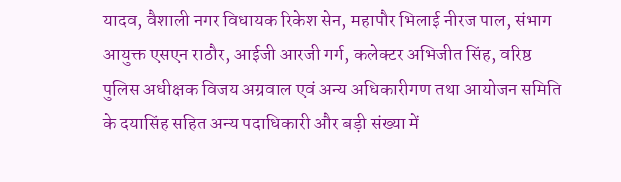यादव, वैशाली नगर विधायक रिकेश सेन, महापौर भिलाई नीरज पाल, संभाग आयुक्त एसएन राठौर, आईजी आरजी गर्ग, कलेक्टर अभिजीत सिंह, वरिष्ठ पुलिस अधीक्षक विजय अग्रवाल एवं अन्य अधिकारीगण तथा आयोजन समिति के दयासिंह सहित अन्य पदाधिकारी और बड़ी संख्या में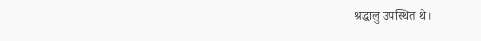श्रद्धालु उपस्थित थे।